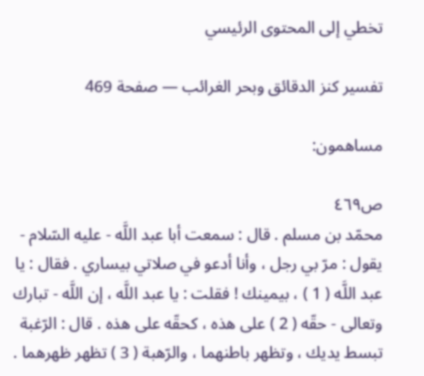تخطي إلى المحتوى الرئيسي

تفسير كنز الدقائق وبحر الغرائب — صفحة 469

مساهمون:

ص٤٦٩
محمّد بن مسلم . قال : سمعت أبا عبد اللَّه - عليه السّلام - يقول : مرّ بي رجل ، وأنا أدعو في صلاتي بيساري . فقال : يا عبد اللَّه ( 1 ) ، بيمينك ! فقلت : يا عبد اللَّه ، إن اللَّه - تبارك وتعالى - حقّه ( 2 ) على هذه ، كحقّه على هذه . قال : الرّغبة تبسط يديك ، وتظهر باطنهما ، والرّهبة ( 3 ) تظهر ظهرهما .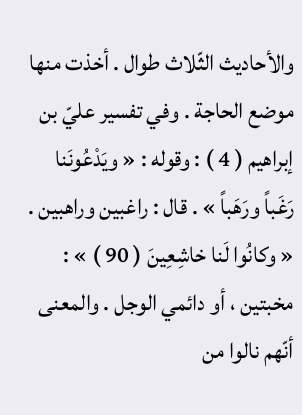والأحاديث الثّلاث طوال . أخذت منها موضع الحاجة . وفي تفسير عليّ بن إبراهيم ( 4 ) : وقوله : « ويَدْعُونَنا رَغَباً ورَهَباً » . قال : راغبين وراهبين . « وكانُوا لَنا خاشِعِينَ ( 90 ) » : مخبتين ، أو دائمي الوجل . والمعنى أنّهم نالوا من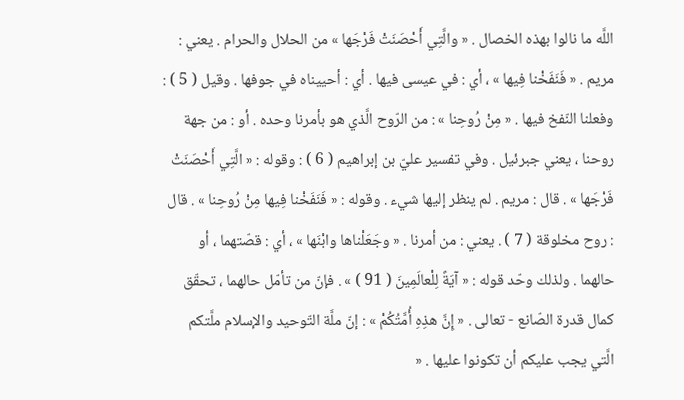اللَّه ما نالوا بهذه الخصال . « والَّتِي أَحْصَنَتْ فَرْجَها » من الحلال والحرام . يعني : مريم . « فَنَفَخْنا فِيها » ، أي : في عيسى فيها . أي : أحييناه في جوفها . وقيل ( 5 ) : وفعلنا النّفخ فيها . « مِنْ رُوحِنا » : من الرّوح الَّذي هو بأمرنا وحده . أو : من جهة روحنا ، يعني جبرئيل . وفي تفسير عليّ بن إبراهيم ( 6 ) : وقوله : « الَّتِي أَحْصَنَتْ فَرْجَها » . قال : مريم . لم ينظر إليها شيء . وقوله : « فَنَفَخْنا فِيها مِنْ رُوحِنا » . قال : روح مخلوقة ( 7 ) . يعني : من أمرنا . « وجَعَلْناها وابْنَها » ، أي : قصّتهما ، أو حالهما . ولذلك وحّد قوله : « آيَةً لِلْعالَمِينَ ( 91 ) » . فإنّ من تأمّل حالهما ، تحقّق كمال قدرة الصّانع - تعالى . « إِنَّ هذِهِ أُمَّتُكُمْ » : إنّ ملَّة التّوحيد والإسلام ملَّتكم الَّتي يجب عليكم أن تكونوا عليها . «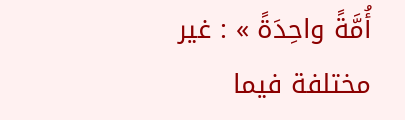أُمَّةً واحِدَةً » : غير مختلفة فيما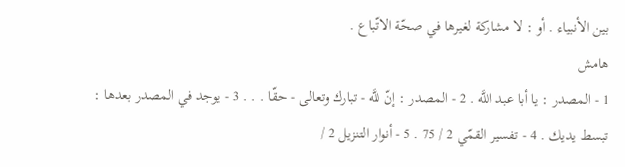بين الأنبياء . أو : لا مشاركة لغيرها في صحّة الاتّباع .
هامش
1 - المصدر : يا أبا عبد اللَّه . 2 - المصدر : إنّ للَّه - تبارك وتعالى - حقّا . . . 3 - يوجد في المصدر بعدها : تبسط يديك . 4 - تفسير القمّي 2 / 75 . 5 - أنوار التنزيل 2 /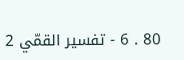80 . 6 - تفسير القمّي 2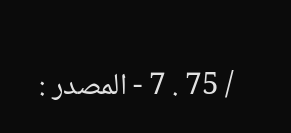/ 75 . 7 - المصدر :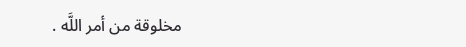مخلوقة من أمر اللَّه .